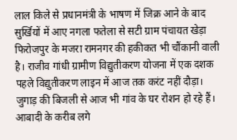लाल किले से प्रधानमंत्री के भाषण में जिक्र आने के बाद सुर्खियों में आए नगला फतेला से सटी ग्राम पंचायत खेड़ा फिरोजपुर के मजरा रामनगर की हकीकत भी चौंकानी वाली है। राजीव गांधी ग्रामीण विद्युतीकरण योजना में एक दशक पहले विद्युतीकरण लाइन में आज तक करंट नहीं दौड़ा।
जुगाड़ की बिजली से आज भी गांव के घर रोशन हो रहे हैं। आबादी के करीब लगे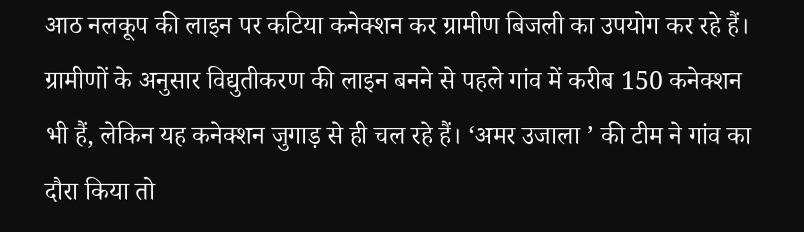आठ नलकूप की लाइन पर कटिया कनेक्शन कर ग्रामीण बिजली का उपयोग कर रहे हैं।
ग्रामीणों के अनुसार विद्युतीकरण की लाइन बनने से पहले गांव में करीब 150 कनेक्शन भी हैं, लेकिन यह कनेक्शन जुगाड़ से ही चल रहे हैं। ‘अमर उजाला ’ की टीम ने गांव का दौरा किया तो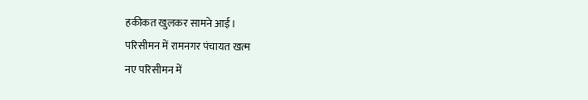हकीकत खुलकर सामने आई।
परिसीमन में रामनगर पंचायत खत्म
नए परिसीमन में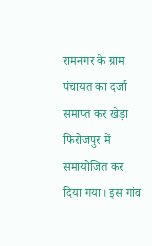रामनगर के ग्राम पंचायत का दर्जा समाप्त कर खेड़ा फिरोजपुर में समायोजित कर दिया गया। इस गांव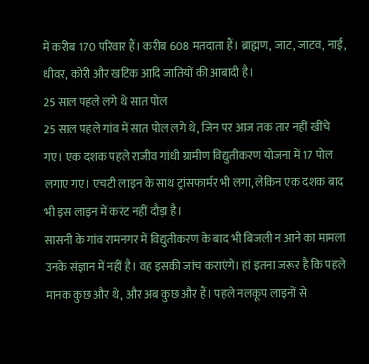में करीब 170 परिवार हैं। करीब 608 मतदाता हैं। ब्राह्मण, जाट, जाटव, नाई, धीवर, कोरी और खटिक आदि जातियों की आबादी है।
25 साल पहले लगे थे सात पोल
25 साल पहले गांव में सात पोल लगे थे, जिन पर आज तक तार नहीं खींचे गए। एक दशक पहले राजीव गांधी ग्रामीण विद्युतीकरण योजना में 17 पोल लगाए गए। एचटी लाइन के साथ ट्रांसफार्मर भी लगा, लेकिन एक दशक बाद भी इस लाइन में करंट नहीं दौड़ा है।
सासनी के गांव रामनगर में विद्युतीकरण के बाद भी बिजली न आने का मामला उनके संज्ञान में नहीं है। वह इसकी जांच कराएंगे। हां इतना जरूर है कि पहले मानक कुछ और थे, और अब कुछ और हैं। पहले नलकूप लाइनों से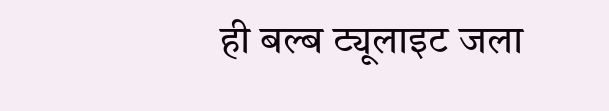ही बल्ब ट्यूलाइट जला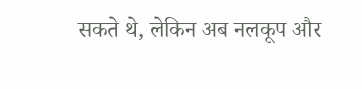सकते थे, लेकिन अब नलकूप और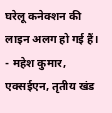घरेलू कनेक्शन की लाइन अलग हो गई हैं। - महेश कुमार, एक्सईएन, तृतीय खंड